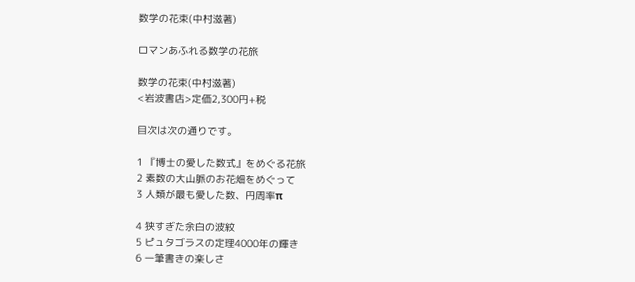数学の花束(中村滋著)

ロマンあふれる数学の花旅

数学の花束(中村滋著)
<岩波書店>定価2,300円+税

目次は次の通りです。

1 『博士の愛した数式』をめぐる花旅
2 素数の大山脈のお花畑をめぐって
3 人類が最も愛した数、円周率π

4 狭すぎた余白の波紋
5 ピュタゴラスの定理4000年の輝き
6 一筆書きの楽しさ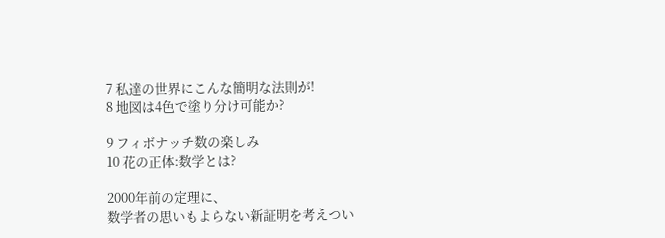7 私達の世界にこんな簡明な法則が!
8 地図は4色で塗り分け可能か?

9 フィボナッチ数の楽しみ
10 花の正体:数学とは?

2000年前の定理に、
数学者の思いもよらない新証明を考えつい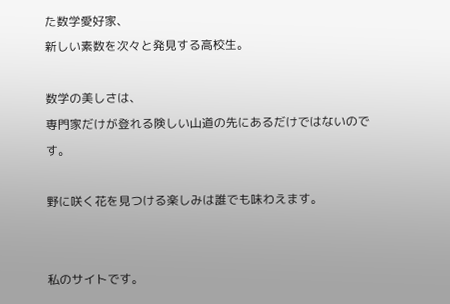た数学愛好家、
新しい素数を次々と発見する高校生。

数学の美しさは、
専門家だけが登れる険しい山道の先にあるだけではないのです。

野に咲く花を見つける楽しみは誰でも味わえます。


私のサイトです。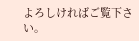よろしければご覧下さい。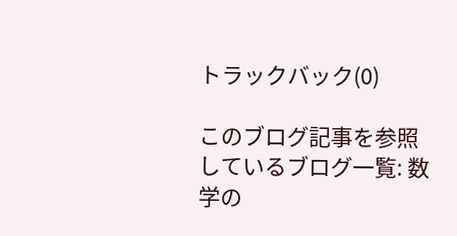トラックバック(0)

このブログ記事を参照しているブログ一覧: 数学の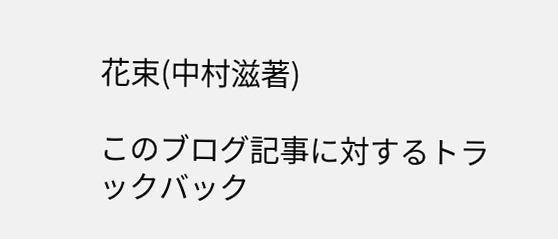花束(中村滋著)

このブログ記事に対するトラックバック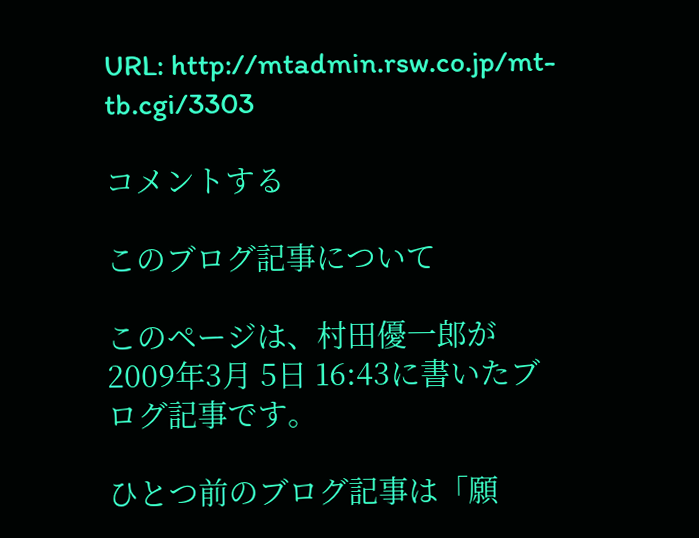URL: http://mtadmin.rsw.co.jp/mt-tb.cgi/3303

コメントする

このブログ記事について

このページは、村田優一郎が2009年3月 5日 16:43に書いたブログ記事です。

ひとつ前のブログ記事は「願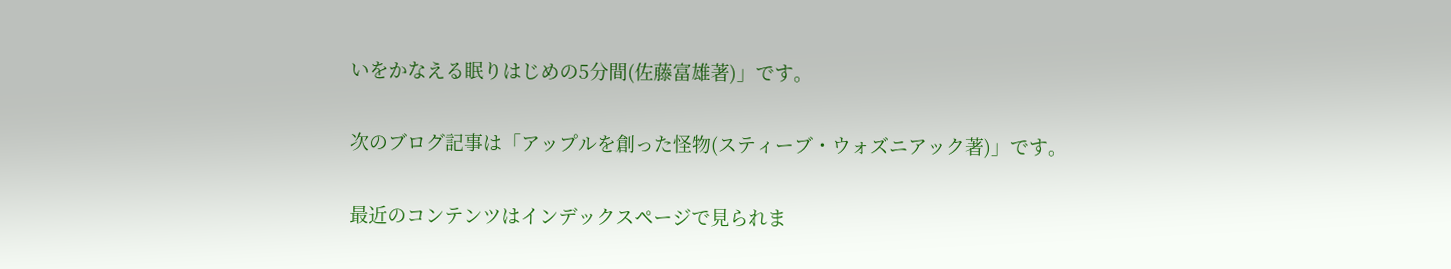いをかなえる眠りはじめの5分間(佐藤富雄著)」です。

次のブログ記事は「アップルを創った怪物(スティーブ・ウォズニアック著)」です。

最近のコンテンツはインデックスページで見られま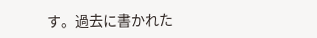す。過去に書かれた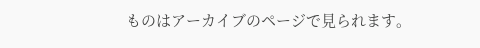ものはアーカイブのページで見られます。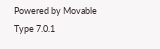Powered by Movable Type 7.0.1